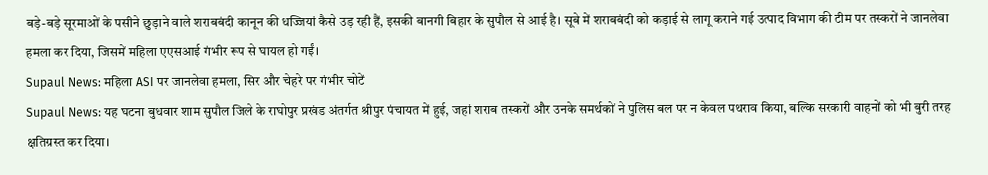बड़े-बड़े सूरमाओं के पसीने छुड़ाने वाले शराबबंदी कानून की धज्जियां कैसे उड़ रही हैं, इसकी बानगी बिहार के सुपौल से आई है। सूबे में शराबबंदी को कड़ाई से लागू कराने गई उत्पाद विभाग की टीम पर तस्करों ने जानलेवा हमला कर दिया, जिसमें महिला एएसआई गंभीर रूप से घायल हो गईं।
Supaul News: महिला ASI पर जानलेवा हमला, सिर और चेहरे पर गंभीर चोटें
Supaul News: यह घटना बुधवार शाम सुपौल जिले के राघोपुर प्रखंड अंतर्गत श्रीपुर पंचायत में हुई, जहां शराब तस्करों और उनके समर्थकों ने पुलिस बल पर न केवल पथराव किया, बल्कि सरकारी वाहनों को भी बुरी तरह क्षतिग्रस्त कर दिया।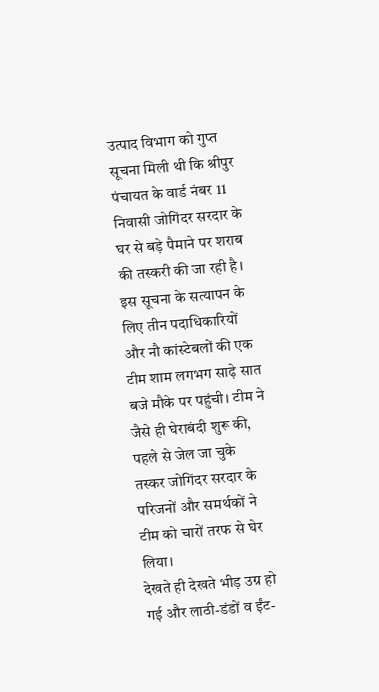उत्पाद विभाग को गुप्त सूचना मिली थी कि श्रीपुर पंचायत के वार्ड नंबर 11 निवासी जोगिंदर सरदार के घर से बड़े पैमाने पर शराब की तस्करी की जा रही है। इस सूचना के सत्यापन के लिए तीन पदाधिकारियों और नौ कांस्टेबलों की एक टीम शाम लगभग साढ़े सात बजे मौके पर पहुंची। टीम ने जैसे ही घेराबंदी शुरू की, पहले से जेल जा चुके तस्कर जोगिंदर सरदार के परिजनों और समर्थकों ने टीम को चारों तरफ से घेर लिया।
देखते ही देखते भीड़ उग्र हो गई और लाठी-डंडों व ईंट-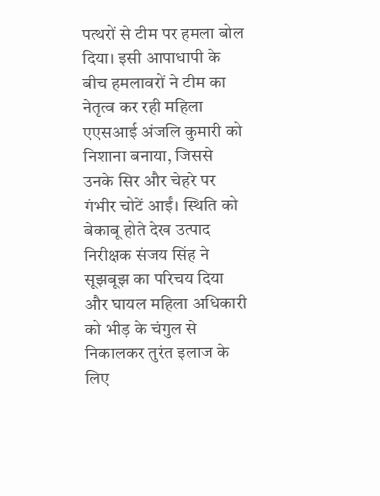पत्थरों से टीम पर हमला बोल दिया। इसी आपाधापी के बीच हमलावरों ने टीम का नेतृत्व कर रही महिला एएसआई अंजलि कुमारी को निशाना बनाया, जिससे उनके सिर और चेहरे पर गंभीर चोटें आईं। स्थिति को बेकाबू होते देख उत्पाद निरीक्षक संजय सिंह ने सूझबूझ का परिचय दिया और घायल महिला अधिकारी को भीड़ के चंगुल से निकालकर तुरंत इलाज के लिए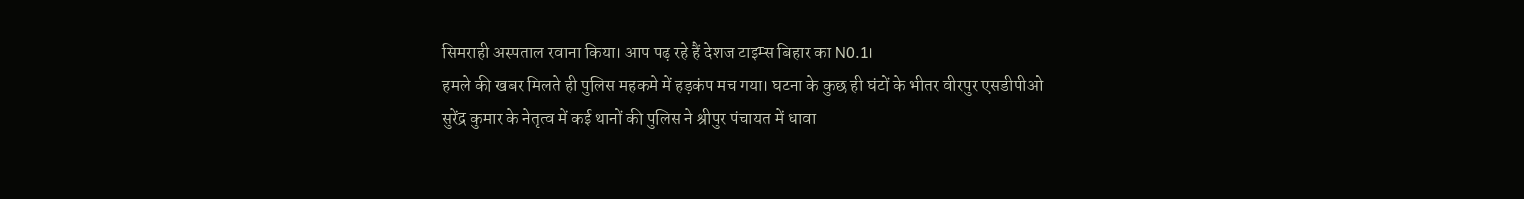सिमराही अस्पताल रवाना किया। आप पढ़ रहे हैं देशज टाइम्स बिहार का N0.1।
हमले की खबर मिलते ही पुलिस महकमे में हड़कंप मच गया। घटना के कुछ ही घंटों के भीतर वीरपुर एसडीपीओ सुरेंद्र कुमार के नेतृत्व में कई थानों की पुलिस ने श्रीपुर पंचायत में धावा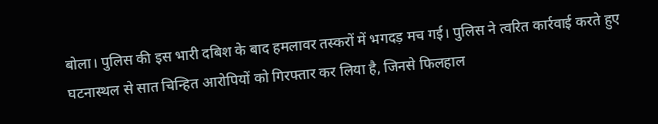बोला। पुलिस की इस भारी दबिश के बाद हमलावर तस्करों में भगदड़ मच गई। पुलिस ने त्वरित कार्रवाई करते हुए घटनास्थल से सात चिन्हित आरोपियों को गिरफ्तार कर लिया है, जिनसे फिलहाल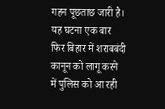गहन पूछताछ जारी है।
यह घटना एक बार फिर बिहार में शराबबंदी कानून को लागू करने में पुलिस को आ रही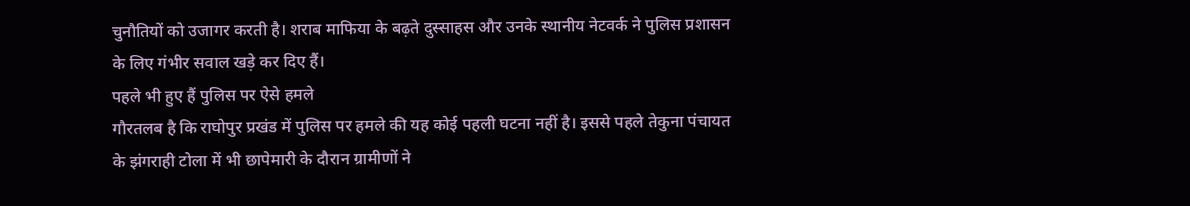चुनौतियों को उजागर करती है। शराब माफिया के बढ़ते दुस्साहस और उनके स्थानीय नेटवर्क ने पुलिस प्रशासन के लिए गंभीर सवाल खड़े कर दिए हैं।
पहले भी हुए हैं पुलिस पर ऐसे हमले
गौरतलब है कि राघोपुर प्रखंड में पुलिस पर हमले की यह कोई पहली घटना नहीं है। इससे पहले तेकुना पंचायत के झंगराही टोला में भी छापेमारी के दौरान ग्रामीणों ने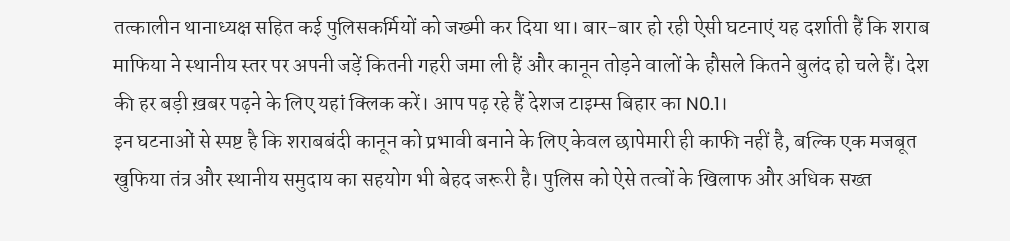तत्कालीन थानाध्यक्ष सहित कई पुलिसकर्मियों को जख्मी कर दिया था। बार-बार हो रही ऐसी घटनाएं यह दर्शाती हैं कि शराब माफिया ने स्थानीय स्तर पर अपनी जड़ें कितनी गहरी जमा ली हैं और कानून तोड़ने वालों के हौसले कितने बुलंद हो चले हैं। देश की हर बड़ी ख़बर पढ़ने के लिए यहां क्लिक करें। आप पढ़ रहे हैं देशज टाइम्स बिहार का N0.1।
इन घटनाओं से स्पष्ट है कि शराबबंदी कानून को प्रभावी बनाने के लिए केवल छापेमारी ही काफी नहीं है, बल्कि एक मजबूत खुफिया तंत्र और स्थानीय समुदाय का सहयोग भी बेहद जरूरी है। पुलिस को ऐसे तत्वों के खिलाफ और अधिक सख्त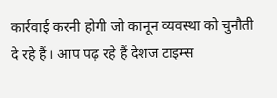कार्रवाई करनी होगी जो कानून व्यवस्था को चुनौती दे रहे हैं। आप पढ़ रहे हैं देशज टाइम्स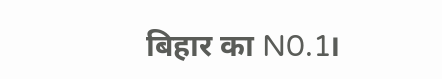बिहार का N0.1।